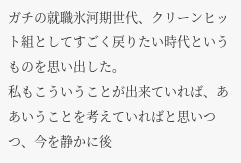ガチの就職氷河期世代、クリーンヒット組としてすごく戻りたい時代というものを思い出した。
私もこういうことが出来ていれば、ああいうことを考えていればと思いつつ、今を静かに後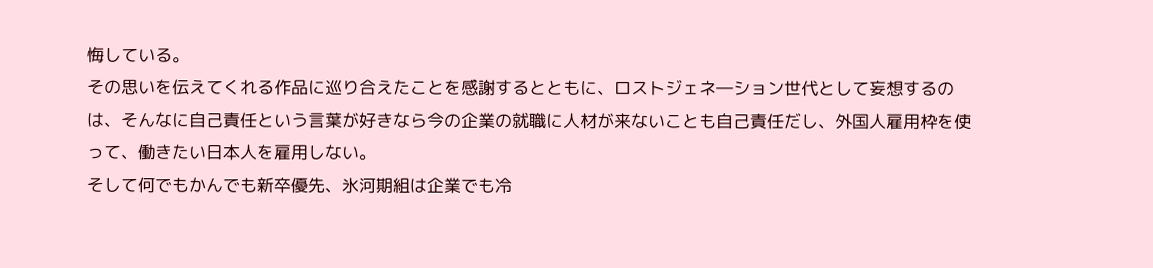悔している。
その思いを伝えてくれる作品に巡り合えたことを感謝するとともに、ロストジェネ―ション世代として妄想するのは、そんなに自己責任という言葉が好きなら今の企業の就職に人材が来ないことも自己責任だし、外国人雇用枠を使って、働きたい日本人を雇用しない。
そして何でもかんでも新卒優先、氷河期組は企業でも冷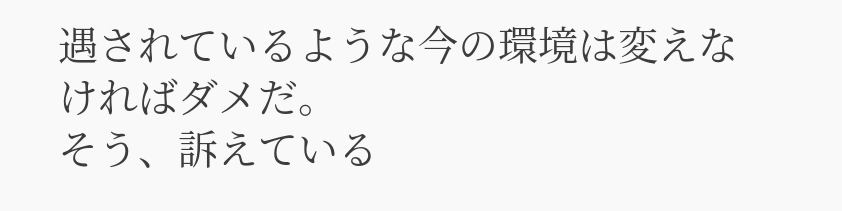遇されているような今の環境は変えなければダメだ。
そう、訴えている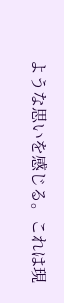ような思いを感じる。これは現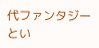代ファンタジーとい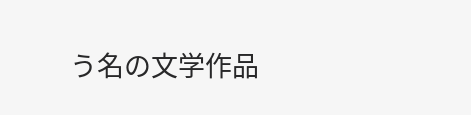う名の文学作品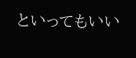といってもいい